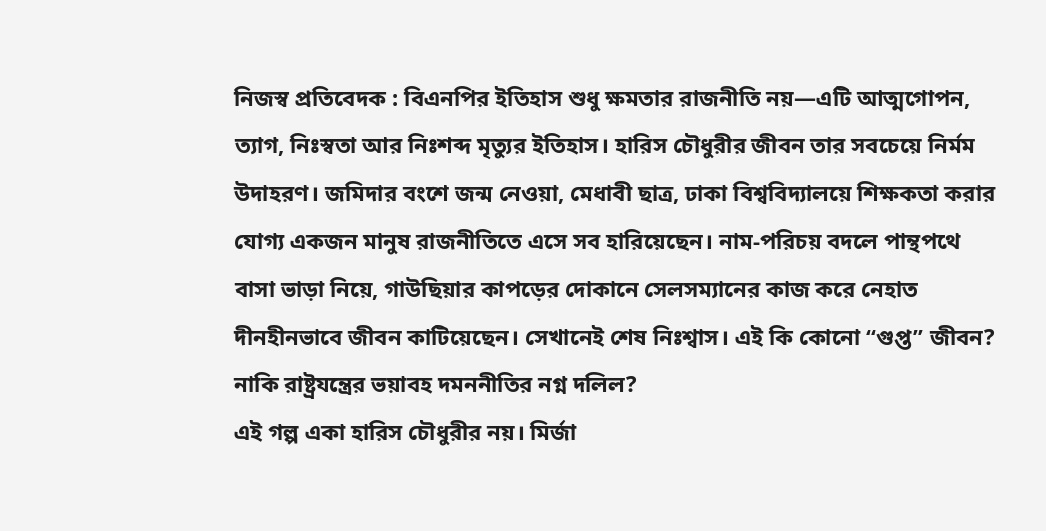নিজস্ব প্রতিবেদক : বিএনপির ইতিহাস শুধু ক্ষমতার রাজনীতি নয়—এটি আত্মগোপন, ত্যাগ, নিঃস্বতা আর নিঃশব্দ মৃত্যুর ইতিহাস। হারিস চৌধুরীর জীবন তার সবচেয়ে নির্মম উদাহরণ। জমিদার বংশে জন্ম নেওয়া, মেধাবী ছাত্র, ঢাকা বিশ্ববিদ্যালয়ে শিক্ষকতা করার যোগ্য একজন মানুষ রাজনীতিতে এসে সব হারিয়েছেন। নাম-পরিচয় বদলে পান্থপথে বাসা ভাড়া নিয়ে, গাউছিয়ার কাপড়ের দোকানে সেলসম্যানের কাজ করে নেহাত দীনহীনভাবে জীবন কাটিয়েছেন। সেখানেই শেষ নিঃশ্বাস। এই কি কোনো “গুপ্ত” জীবন? নাকি রাষ্ট্রযন্ত্রের ভয়াবহ দমননীতির নগ্ন দলিল?
এই গল্প একা হারিস চৌধুরীর নয়। মির্জা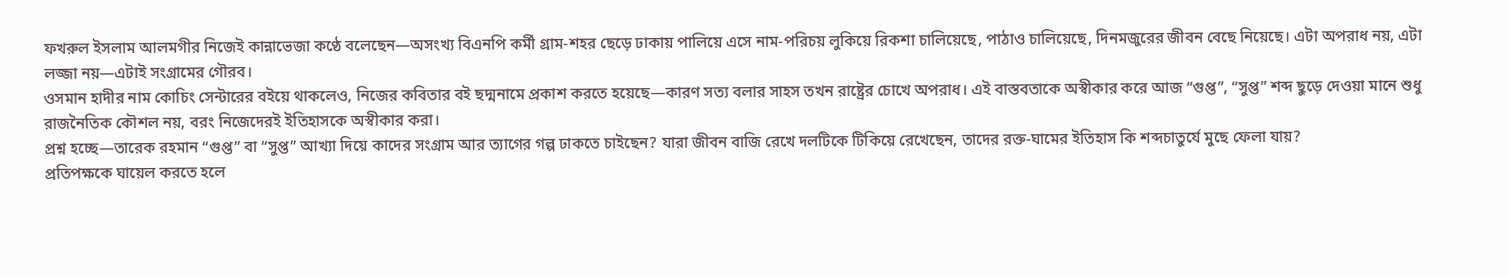ফখরুল ইসলাম আলমগীর নিজেই কান্নাভেজা কণ্ঠে বলেছেন—অসংখ্য বিএনপি কর্মী গ্রাম-শহর ছেড়ে ঢাকায় পালিয়ে এসে নাম-পরিচয় লুকিয়ে রিকশা চালিয়েছে, পাঠাও চালিয়েছে, দিনমজুরের জীবন বেছে নিয়েছে। এটা অপরাধ নয়, এটা লজ্জা নয়—এটাই সংগ্রামের গৌরব।
ওসমান হাদীর নাম কোচিং সেন্টারের বইয়ে থাকলেও, নিজের কবিতার বই ছদ্মনামে প্রকাশ করতে হয়েছে—কারণ সত্য বলার সাহস তখন রাষ্ট্রের চোখে অপরাধ। এই বাস্তবতাকে অস্বীকার করে আজ “গুপ্ত”, “সুপ্ত” শব্দ ছুড়ে দেওয়া মানে শুধু রাজনৈতিক কৌশল নয়, বরং নিজেদেরই ইতিহাসকে অস্বীকার করা।
প্রশ্ন হচ্ছে—তারেক রহমান “গুপ্ত” বা “সুপ্ত” আখ্যা দিয়ে কাদের সংগ্রাম আর ত্যাগের গল্প ঢাকতে চাইছেন? যারা জীবন বাজি রেখে দলটিকে টিকিয়ে রেখেছেন, তাদের রক্ত-ঘামের ইতিহাস কি শব্দচাতুর্যে মুছে ফেলা যায়?
প্রতিপক্ষকে ঘায়েল করতে হলে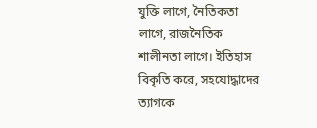যুক্তি লাগে, নৈতিকতা লাগে, রাজনৈতিক শালীনতা লাগে। ইতিহাস বিকৃতি করে, সহযোদ্ধাদের ত্যাগকে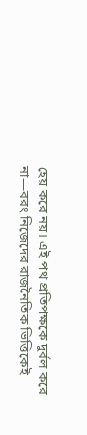হেয় করে নয়। এই পথ প্রতিপক্ষকে দুর্বল করে না—বরং নিজেদের রাজনৈতিক ভিত্তিকেই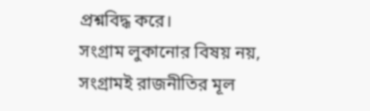প্রশ্নবিদ্ধ করে।
সংগ্রাম লুকানোর বিষয় নয়, সংগ্রামই রাজনীতির মূল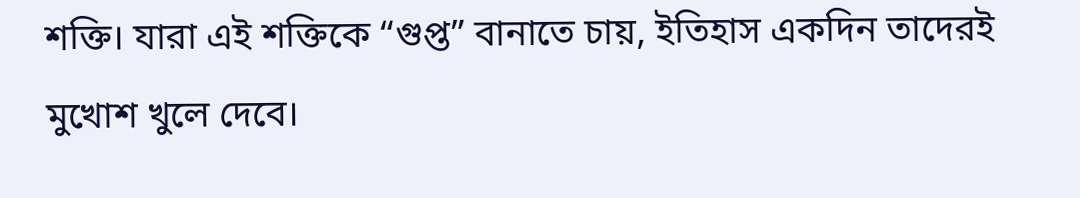শক্তি। যারা এই শক্তিকে “গুপ্ত” বানাতে চায়, ইতিহাস একদিন তাদেরই মুখোশ খুলে দেবে।